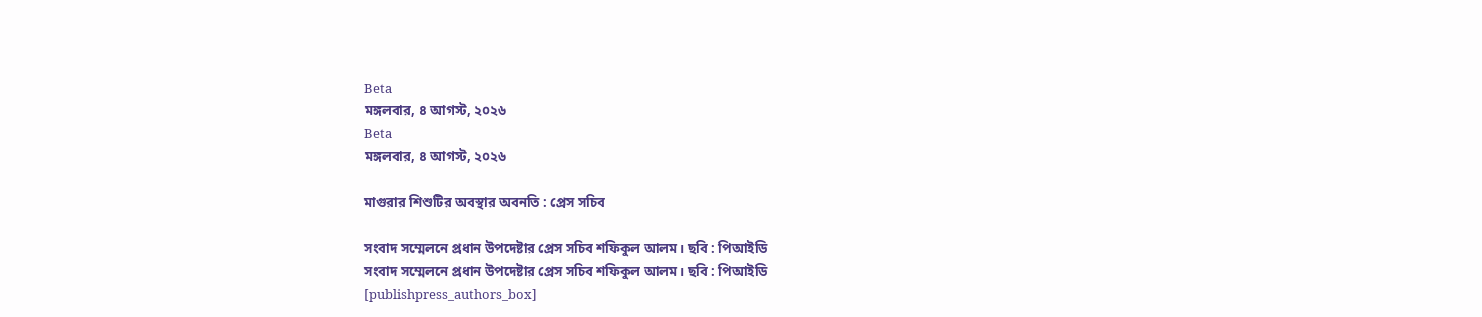Beta
মঙ্গলবার, ৪ আগস্ট, ২০২৬
Beta
মঙ্গলবার, ৪ আগস্ট, ২০২৬

মাগুরার শিশুটির অবস্থার অবনতি : প্রেস সচিব

সংবাদ সম্মেলনে প্রধান উপদেষ্টার প্রেস সচিব শফিকুল আলম। ছবি : পিআইডি
সংবাদ সম্মেলনে প্রধান উপদেষ্টার প্রেস সচিব শফিকুল আলম। ছবি : পিআইডি
[publishpress_authors_box]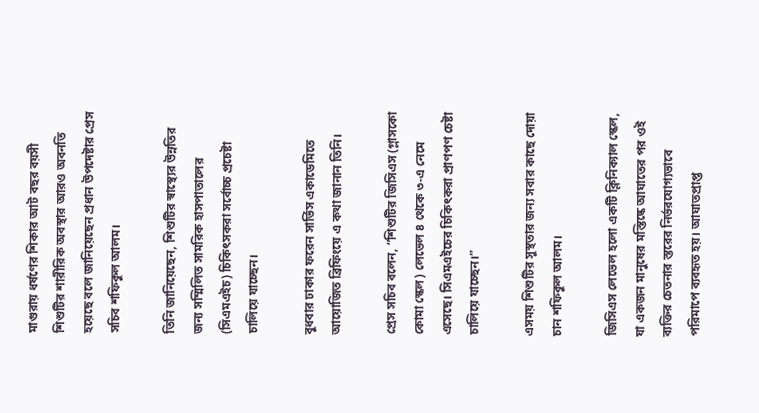মাগুরায় ধর্ষণের শিকার আট বছর বয়সী শিশুটির শারীরিক অবস্থার আরও অবনতি হয়েছে বলে জানিয়েছেন প্রধান উপদেষ্টার প্রেস সচিব শফিকুল আলম।

তিনি জানিয়েছেন, শিশুটির স্বাস্থ্যের উন্নতির জন্য সম্মিলিত সামরিক হাসপাতালের (সিএমএইচ) চিকিৎসকরা সর্বোচ্চ প্রচেষ্টা চালিয়ে যাচ্ছেন।

বুধবার ঢাকার ফরেন সার্ভিস একাডেমিতে আয়োজিত ব্রিফিংয়ে এ কথা জানান তিনি।

প্রেস সচিব বলেন, “শিশুটির জিসিএস (গ্লাসকো কোমা স্কেল) লেভেল ৪ থেকে ৩-এ নেমে এসেছে। সিএমএইচের চিকিৎকরা প্রাণপণ চেষ্টা চালিয়ে যাচ্ছেন।”

এসময় শিশুটির সুস্থতার জন্য সবার কাছে দোয়া চান শফিকুল আলম।

জিসিএস লেভেল হলো একটি ক্লিনিক্যাল স্কেল, যা একজন মানুষের মস্তিষ্কে আঘাতের পর ওই ব্যক্তির চেতনার স্তরের নির্ভরযোগ্যভাবে পরিমাপে ব্যবহৃত হয়। আঘাতপ্রাপ্ত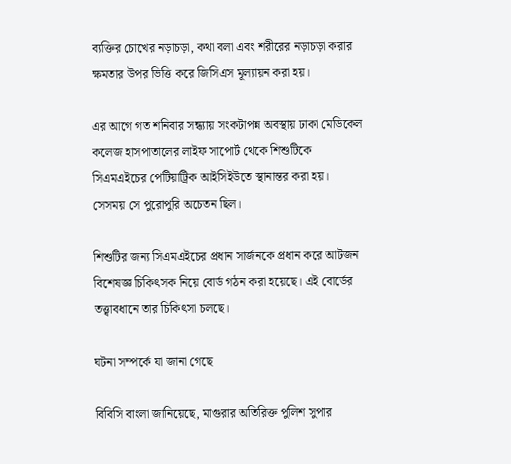ব্যক্তির চোখের নড়াচড়া, কথা বলা এবং শরীরের নড়াচড়া করার ক্ষমতার উপর ভিত্তি করে জিসিএস মূল্যায়ন করা হয়।

এর আগে গত শনিবার সন্ধ্যায় সংকটাপন্ন অবস্থায় ঢাকা মেডিকেল কলেজ হাসপাতালের লাইফ সাপোর্ট থেকে শিশুটিকে সিএমএইচের পেটিয়াট্রিক আইসিইউতে স্থানান্তর করা হয়। সেসময় সে পুরোপুরি অচেতন ছিল।

শিশুটির জন্য সিএমএইচের প্রধান সার্জনকে প্রধান করে আটজন বিশেষজ্ঞ চিকিৎসক নিয়ে বোর্ড গঠন করা হয়েছে। এই বোর্ডের তত্ত্বাবধানে তার চিকিৎসা চলছে।

ঘটনা সম্পর্কে যা জানা গেছে

বিবিসি বাংলা জানিয়েছে, মাগুরার অতিরিক্ত পুলিশ সুপার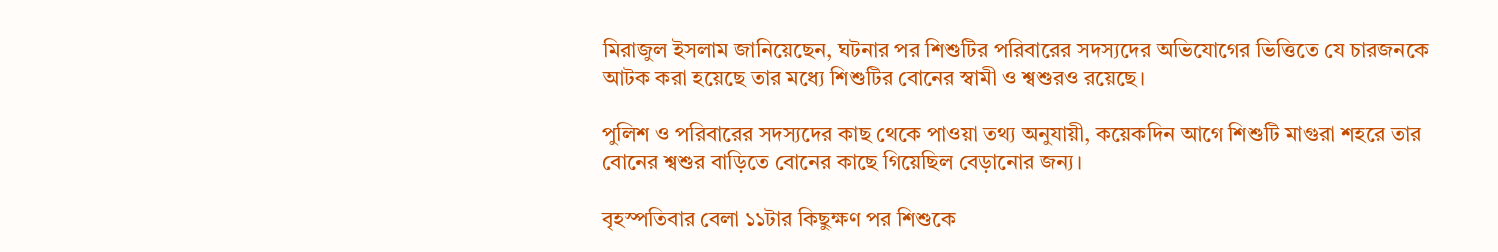মিরাজুল ইসলাম জানিয়েছেন, ঘটনার পর শিশুটির পরিবারের সদস্যদের অভিযোগের ভিত্তিতে যে চারজনকে আটক করা হয়েছে তার মধ্যে শিশুটির বোনের স্বামী ও শ্বশুরও রয়েছে।

পুলিশ ও পরিবারের সদস্যদের কাছ থেকে পাওয়া তথ্য অনুযায়ী, কয়েকদিন আগে শিশুটি মাগুরা শহরে তার বোনের শ্বশুর বাড়িতে বোনের কাছে গিয়েছিল বেড়ানোর জন্য।

বৃহস্পতিবার বেলা ১১টার কিছুক্ষণ পর শিশুকে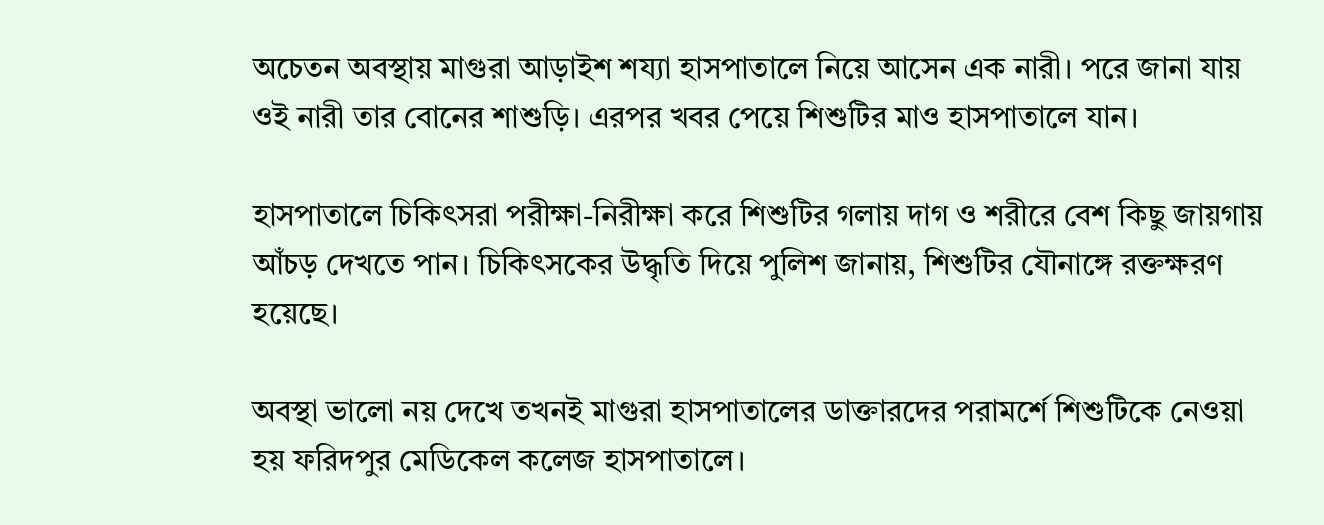অচেতন অবস্থায় মাগুরা আড়াইশ শয্যা হাসপাতালে নিয়ে আসেন এক নারী। পরে জানা যায় ওই নারী তার বোনের শাশুড়ি। এরপর খবর পেয়ে শিশুটির মাও হাসপাতালে যান।

হাসপাতালে চিকিৎসরা পরীক্ষা-নিরীক্ষা করে শিশুটির গলায় দাগ ও শরীরে বেশ কিছু জায়গায় আঁচড় দেখতে পান। চিকিৎসকের উদ্ধৃতি দিয়ে পুলিশ জানায়, শিশুটির যৌনাঙ্গে রক্তক্ষরণ হয়েছে।

অবস্থা ভালো নয় দেখে তখনই মাগুরা হাসপাতালের ডাক্তারদের পরামর্শে শিশুটিকে নেওয়া হয় ফরিদপুর মেডিকেল কলেজ হাসপাতালে।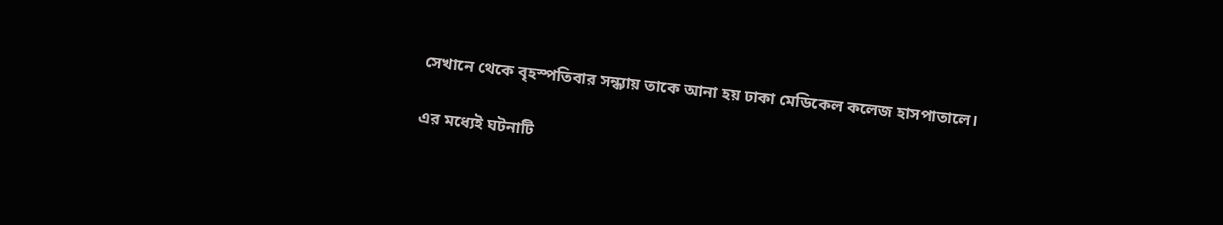সেখানে থেকে বৃহস্পতিবার সন্ধ্যায় তাকে আনা হয় ঢাকা মেডিকেল কলেজ হাসপাতালে।

এর মধ্যেই ঘটনাটি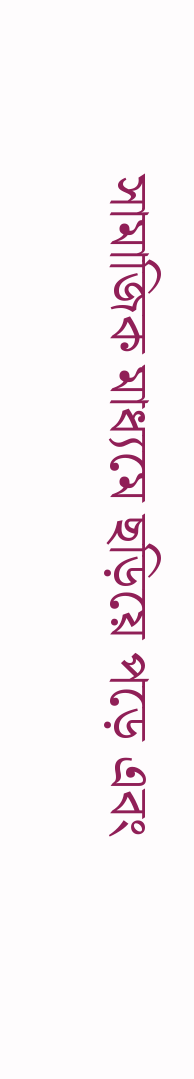সামাজিক মাধ্যমে ছড়িয়ে পড়ে এবং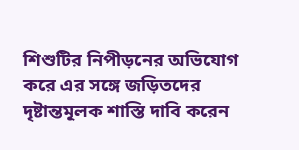শিশুটির নিপীড়নের অভিযোগ করে এর সঙ্গে জড়িতদের দৃষ্টান্তমূলক শাস্তি দাবি করেন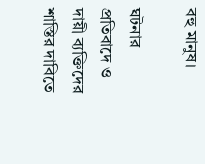বহু মানুষ।

ঘটনার প্রতিবাদে ও দায়ী ব্যক্তিদের শাস্তির দাবিতে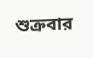শুক্রবার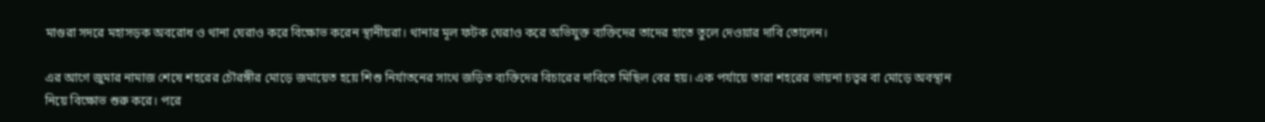মাগুরা সদরে মহাসড়ক অবরোধ ও থানা ঘেরাও করে বিক্ষোভ করেন স্থানীয়রা। থানার মূল ফটক ঘেরাও করে অভিযুক্ত ব্যক্তিদের তাদের হাতে তুলে দেওয়ার দাবি তোলেন।

এর আগে জুমার নামাজ শেষে শহরের চৌরঙ্গীর মোড়ে জমায়েত হয়ে শিশু নির্যাতনের সাথে জড়িত ব্যক্তিদের বিচারের দাবিতে মিছিল বের হয়। এক পর্যায়ে তারা শহরের ভায়না চত্বর বা মোড়ে অবস্থান নিয়ে বিক্ষোভ শুরু করে। পরে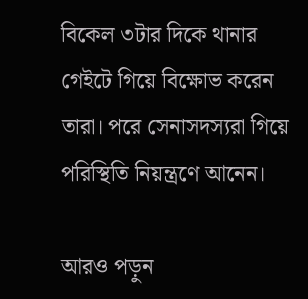বিকেল ৩টার দিকে থানার গেইটে গিয়ে বিক্ষোভ করেন তারা। পরে সেনাসদস্যরা গিয়ে পরিস্থিতি নিয়ন্ত্রণে আনেন।

আরও পড়ুন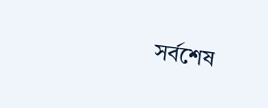সর্বশেষ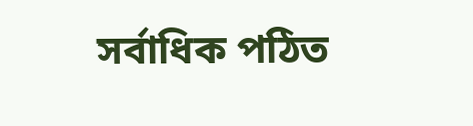সর্বাধিক পঠিত